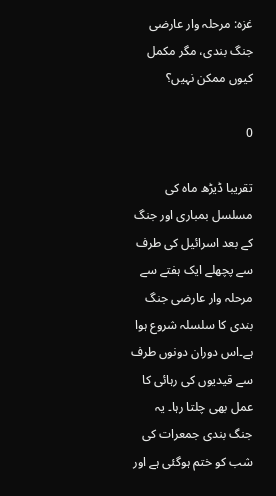غزہ: مرحلہ وار عارضی جنگ بندی، مگر مکمل کیوں ممکن نہیں؟

0

تقریبا ڈیڑھ ماہ کی مسلسل بمباری اور جنگ کے بعد اسرائیل کی طرف سے پچھلے ایک ہفتے سے مرحلہ وار عارضی جنگ بندی کا سلسلہ شروع ہوا ہے۔اس دوران دونوں طرف سے قیدیوں کی رہائی کا عمل بھی چلتا رہا۔ یہ جنگ بندی جمعرات کی شب کو ختم ہوگئی ہے اور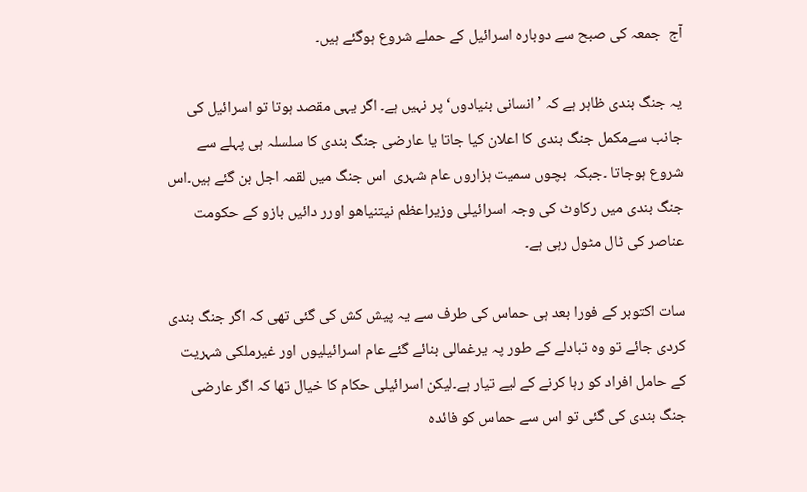آج  جمعہ کی صبح سے دوبارہ اسرائیل کے حملے شروع ہوگئے ہیں۔

یہ جنگ بندی ظاہر ہے کہ ’انسانی بنیادوں‘ پر نہیں ہے۔ اگر یہی مقصد ہوتا تو اسرائیل کی جانب سےمکمل جنگ بندی کا اعلان کیا جاتا یا عارضی جنگ بندی کا سلسلہ ہی پہلے سے شروع ہوجاتا ۔جبکہ  بچوں سمیت ہزاروں عام شہری  اس جنگ میں لقمہ اجل بن گئے ہیں۔اس جنگ بندی میں رکاوٹ کی وجہ اسرائیلی وزیراعظم نیتنیاھو اورر دائیں بازو کے حکومت عناصر کی ٹال مٹول رہی ہے۔

سات اکتوبر کے فورا بعد ہی حماس کی طرف سے یہ پیش کش کی گئی تھی کہ اگر جنگ بندی کردی جائے تو وہ تبادلے کے طور پہ یرغمالی بنائے گئے عام اسرائیلیوں اور غیرملکی شہریت  کے حامل افراد کو رہا کرنے کے لیے تیار ہے۔لیکن اسرائیلی حکام کا خیال تھا کہ اگر عارضی جنگ بندی کی گئی تو اس سے حماس کو فائدہ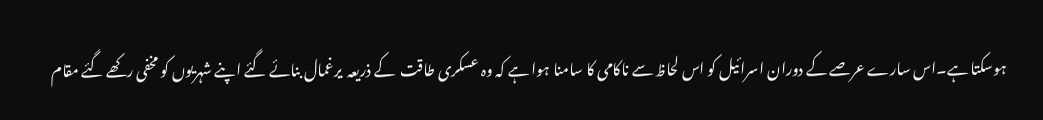ہوسکتا ہے۔اس سارے عرصے کے دوران اسرائیل کو اس لحاظ سے ناکامی کا سامنا ہوا ہے کہ وہ عسکری طاقت  کے ذریعہ  یرغمال بنائے گئے اپنے شہریوں کو مخفی رکھے گئے مقام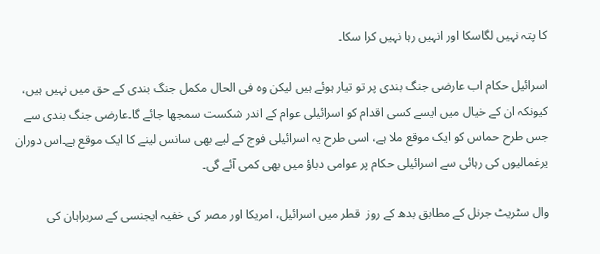کا پتہ نہیں لگاسکا اور انہیں رہا نہیں کرا سکا۔

اسرائیل حکام اب عارضی جنگ بندی پر تو تیار ہوئے ہیں لیکن وہ فی الحال مکمل جنگ بندی کے حق میں نہیں ہیں، کیونکہ ان کے خیال میں ایسے کسی اقدام کو اسرائیلی عوام کے اندر شکست سمجھا جائے گا۔عارضی جنگ بندی سے جس طرح حماس کو ایک موقع ملا ہے، اسی طرح یہ اسرائیلی فوج کے لیے بھی سانس لینے کا ایک موقع ہے۔اس دوران یرغمالیوں کی رہائی سے اسرائیلی حکام پر عوامی دباؤ میں بھی کمی آئے گی۔

وال سٹریٹ جرنل کے مطابق بدھ کے روز  قطر میں اسرائیل، امریکا اور مصر کی خفیہ ایجنسی کے سربراہان کی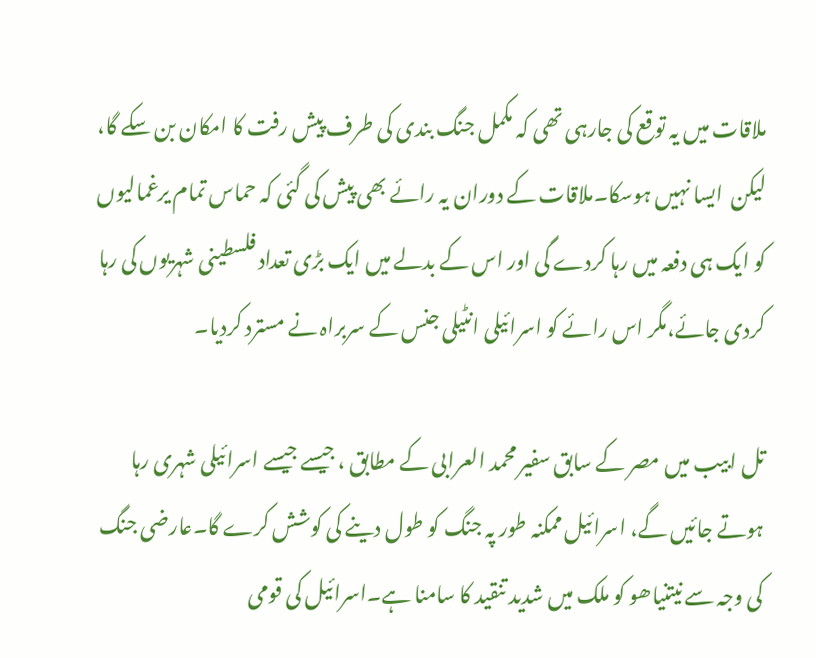ملاقات میں یہ توقع کی جارہی تھی کہ مکمل جنگ بندی کی طرف پیش رفت کا امکان بن سکے گا، لیکن  ایسا نہیں ہوسکا۔ملاقات کے دوران یہ رائے بھی پیش کی گئی کہ حماس تمام یرغمالیوں کو ایک ہی دفعہ میں رہا کردے گی اور اس کے بدلے میں ایک بڑی تعداد فلسطینی شہریوں کی رہا کردی جائے،مگر اس رائے کو اسرائیلی انٹیلی جنس کے سربراہ نے مسترد کردیا۔

تل ابیب میں مصر کے سابق سفیر محمد العرابی کے مطابق ، جیسے جیسے اسرائیلی شہری رہا ہوتے جائیں گے، اسرائیل ممکنہ طور پہ جنگ کو طول دینے کی کوشش کرے گا۔عارضی جنگ کی وجہ سے نیتنیاھو کو ملک میں شدید تنقید کا سامنا ہے۔اسرائیل کی قومی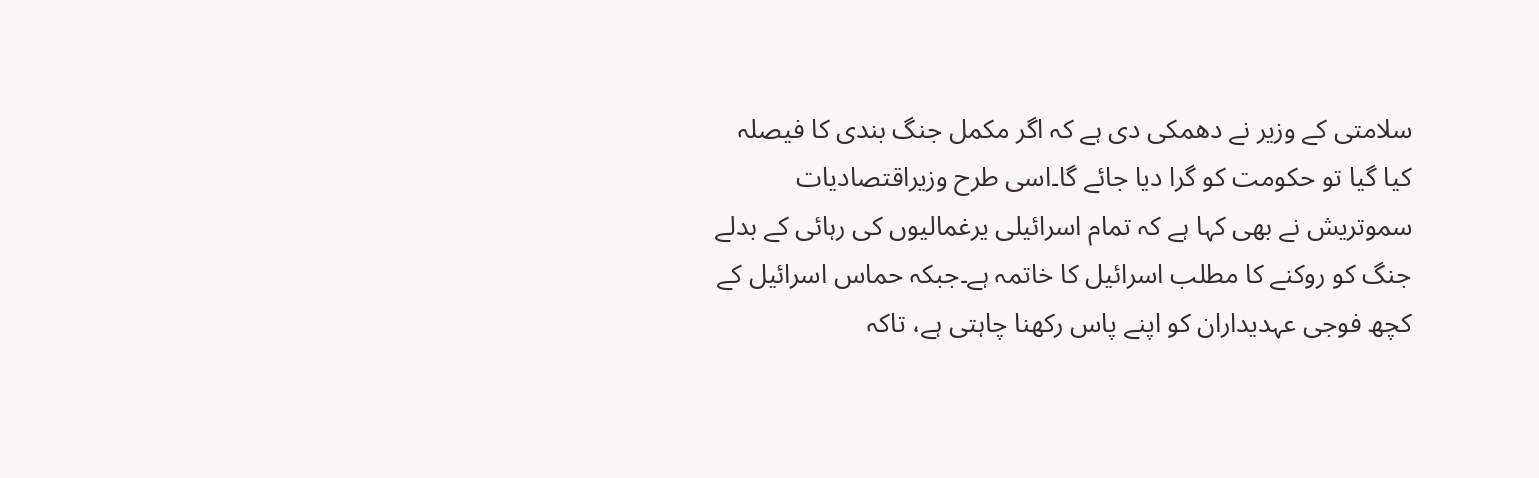سلامتی کے وزیر نے دھمکی دی ہے کہ اگر مکمل جنگ بندی کا فیصلہ کیا گیا تو حکومت کو گرا دیا جائے گا۔اسی طرح وزیراقتصادیات سموتریش نے بھی کہا ہے کہ تمام اسرائیلی یرغمالیوں کی رہائی کے بدلے  جنگ کو روکنے کا مطلب اسرائیل کا خاتمہ ہے۔جبکہ حماس اسرائیل کے کچھ فوجی عہدیداران کو اپنے پاس رکھنا چاہتی ہے، تاکہ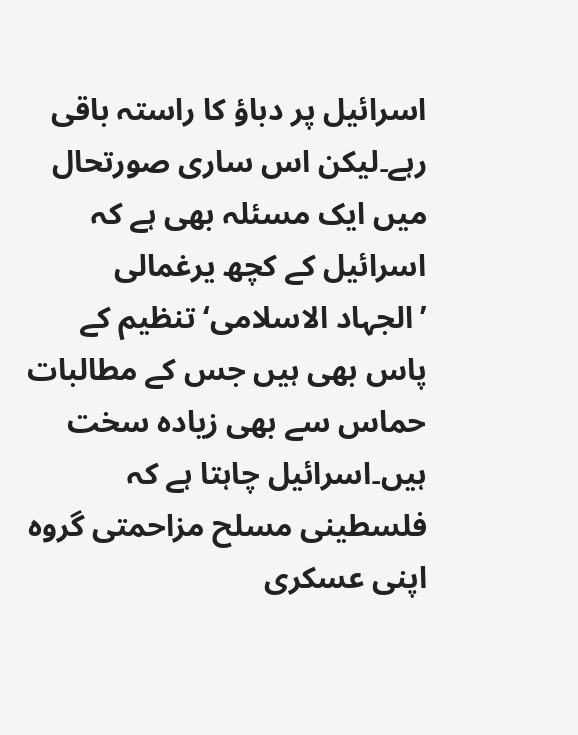اسرائیل پر دباؤ کا راستہ باقی رہے۔لیکن اس ساری صورتحال میں ایک مسئلہ بھی ہے کہ اسرائیل کے کچھ یرغمالی ’الجہاد الاسلامی‘ تنظیم کے پاس بھی ہیں جس کے مطالبات حماس سے بھی زیادہ سخت ہیں۔اسرائیل چاہتا ہے کہ فلسطینی مسلح مزاحمتی گروہ اپنی عسکری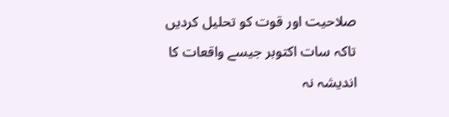صلاحیت اور قوت کو تحلیل کردیں تاکہ سات اکتوبر جیسے واقعات کا اندیشہ نہ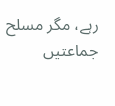رہے، مگر مسلح جماعتیں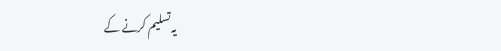یہ تسلیم کرنے کے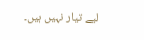لیے تیار نہیں ہیں۔